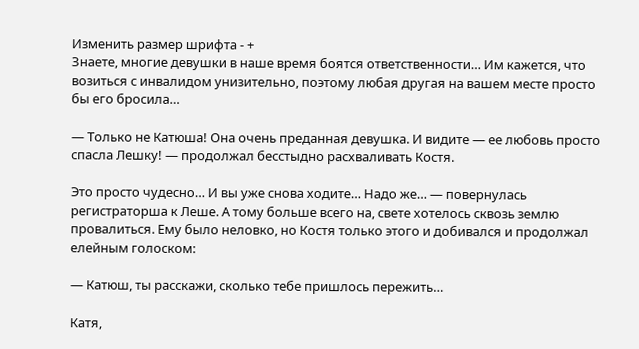Изменить размер шрифта - +
Знаете, многие девушки в наше время боятся ответственности… Им кажется, что возиться с инвалидом унизительно, поэтому любая другая на вашем месте просто бы его бросила…

— Только не Катюша! Она очень преданная девушка. И видите — ее любовь просто спасла Лешку! — продолжал бесстыдно расхваливать Костя.

Это просто чудесно… И вы уже снова ходите… Надо же… — повернулась регистраторша к Леше. А тому больше всего на, свете хотелось сквозь землю провалиться. Ему было неловко, но Костя только этого и добивался и продолжал елейным голоском:

— Катюш, ты расскажи, сколько тебе пришлось пережить…

Катя,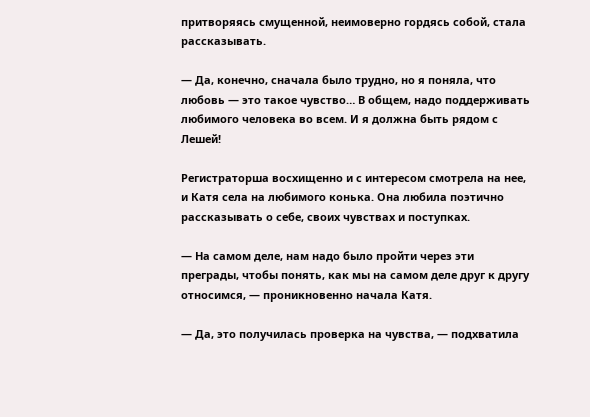притворяясь смущенной, неимоверно гордясь собой, стала рассказывать.

— Да, конечно, сначала было трудно, но я поняла, что любовь — это такое чувство… В общем, надо поддерживать любимого человека во всем. И я должна быть рядом с Лешей!

Регистраторша восхищенно и с интересом смотрела на нее, и Катя села на любимого конька. Она любила поэтично рассказывать о себе, своих чувствах и поступках.

— На самом деле, нам надо было пройти через эти преграды, чтобы понять, как мы на самом деле друг к другу относимся, — проникновенно начала Катя.

— Да, это получилась проверка на чувства, — подхватила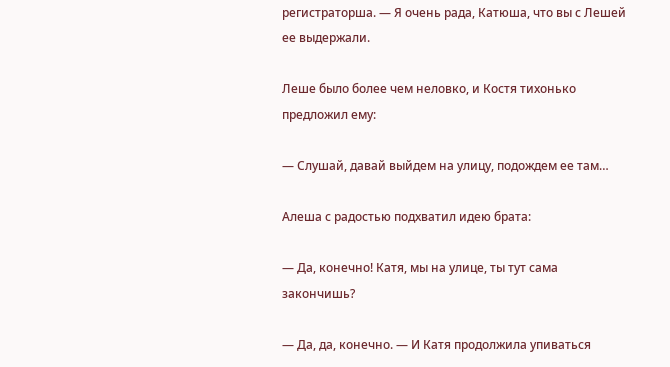регистраторша. — Я очень рада, Катюша, что вы с Лешей ее выдержали.

Леше было более чем неловко, и Костя тихонько предложил ему:

— Слушай, давай выйдем на улицу, подождем ее там…

Алеша с радостью подхватил идею брата:

— Да, конечно! Катя, мы на улице, ты тут сама закончишь?

— Да, да, конечно. — И Катя продолжила упиваться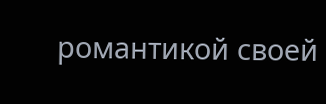романтикой своей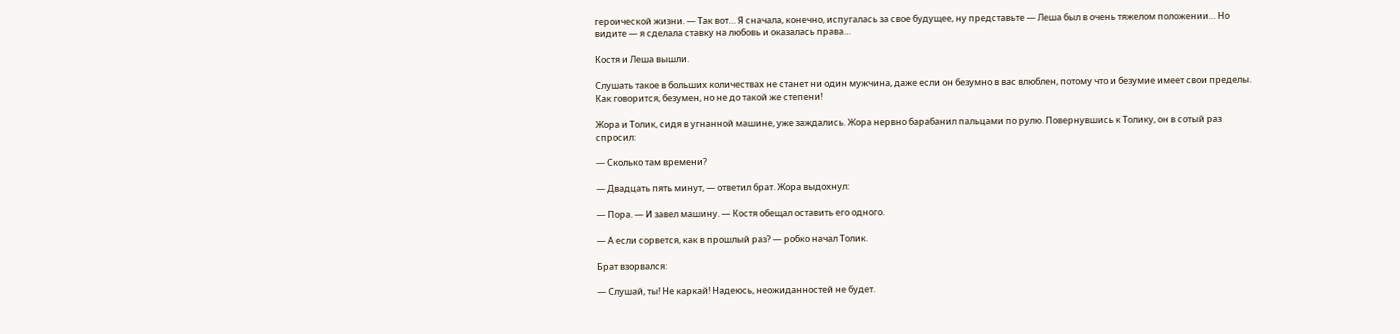героической жизни. — Так вот… Я сначала, конечно, испугалась за свое будущее, ну представьте — Леша был в очень тяжелом положении… Но видите — я сделала ставку на любовь и оказалась права…

Костя и Леша вышли.

Слушать такое в больших количествах не станет ни один мужчина, даже если он безумно в вас влюблен, потому что и безумие имеет свои пределы. Как говорится, безумен, но не до такой же степени!

Жора и Толик, сидя в угнанной машине, уже заждались. Жора нервно барабанил пальцами по рулю. Повернувшись к Толику, он в сотый раз спросил:

— Сколько там времени?

— Двадцать пять минут, — ответил брат. Жора выдохнул:

— Пора. — И завел машину. — Костя обещал оставить его одного.

— А если сорвется, как в прошлый раз? — робко начал Толик.

Брат взорвался:

— Слушай, ты! Не каркай! Надеюсь, неожиданностей не будет.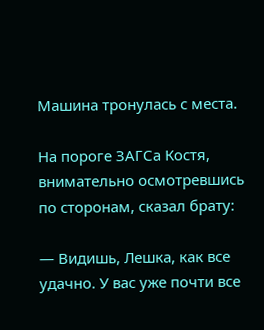Машина тронулась с места.

На пороге ЗАГСа Костя, внимательно осмотревшись по сторонам, сказал брату:

— Видишь, Лешка, как все удачно. У вас уже почти все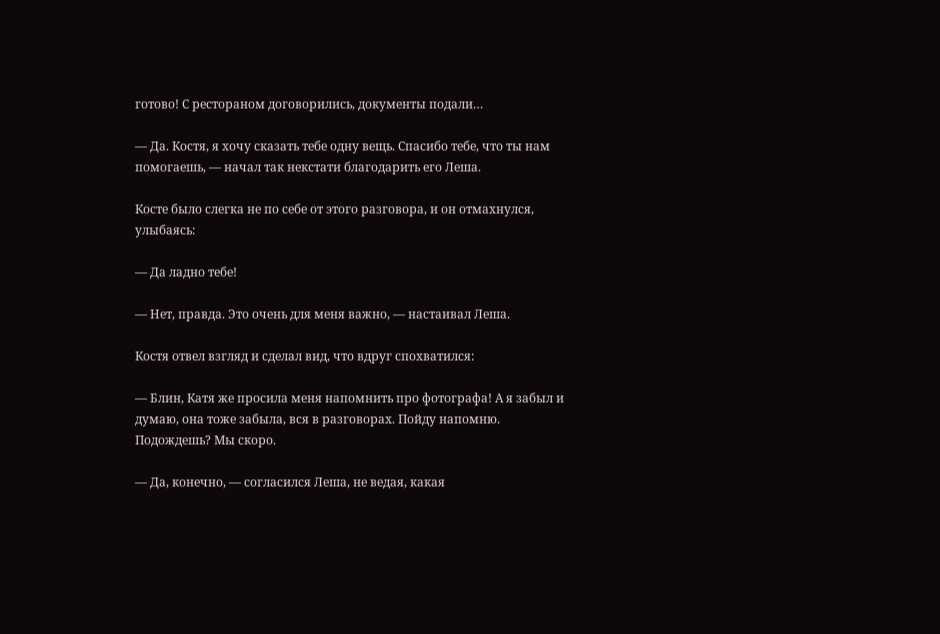готово! С рестораном договорились, документы подали…

— Да. Костя, я хочу сказать тебе одну вещь. Спасибо тебе, что ты нам помогаешь, — начал так некстати благодарить его Леша.

Косте было слегка не по себе от этого разговора, и он отмахнулся, улыбаясь:

— Да ладно тебе!

— Нет, правда. Это очень для меня важно, — настаивал Леша.

Костя отвел взгляд и сделал вид, что вдруг спохватился:

— Блин, Катя же просила меня напомнить про фотографа! А я забыл и думаю, она тоже забыла, вся в разговорах. Пойду напомню. Подождешь? Мы скоро.

— Да, конечно, — согласился Леша, не ведая, какая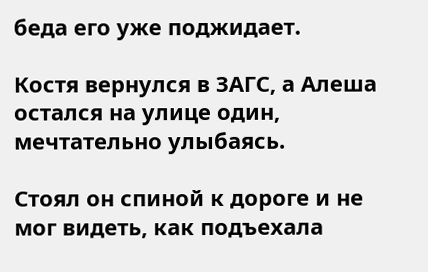беда его уже поджидает.

Костя вернулся в ЗАГС, а Алеша остался на улице один, мечтательно улыбаясь.

Стоял он спиной к дороге и не мог видеть, как подъехала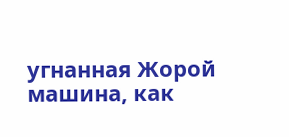угнанная Жорой машина, как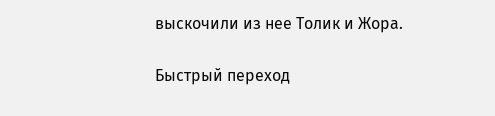выскочили из нее Толик и Жора.

Быстрый переход